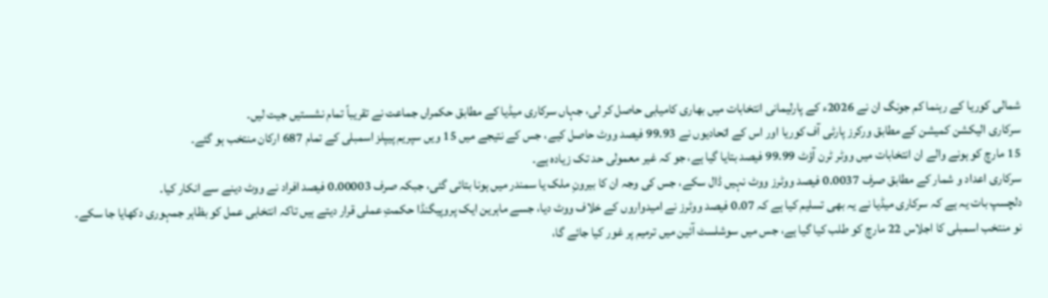شمالی کوریا کے رہنما کم جونگ ان نے 2026ء کے پارلیمانی انتخابات میں بھاری کامیابی حاصل کر لی، جہاں سرکاری میڈیا کے مطابق حکمراں جماعت نے تقریباً تمام نشستیں جیت لیں۔
سرکاری الیکشن کمیشن کے مطابق ورکرز پارٹی آف کوریا اور اس کے اتحادیوں نے 99.93 فیصد ووٹ حاصل کیے، جس کے نتیجے میں 15 ویں سپریم پیپلز اسمبلی کے تمام 687 ارکان منتخب ہو گئے۔
15 مارچ کو ہونے والے ان انتخابات میں ووٹر ٹرن آؤٹ 99.99 فیصد بتایا گیا ہے، جو کہ غیر معمولی حد تک زیادہ ہے۔
سرکاری اعداد و شمار کے مطابق صرف 0.0037 فیصد ووٹرز ووٹ نہیں ڈال سکے، جس کی وجہ ان کا بیرونِ ملک یا سمندر میں ہونا بتائی گئی، جبکہ صرف 0.00003 فیصد افراد نے ووٹ دینے سے انکار کیا۔
دلچسپ بات یہ ہے کہ سرکاری میڈیا نے یہ بھی تسلیم کیا ہے کہ 0.07 فیصد ووٹرز نے امیدواروں کے خلاف ووٹ دیا، جسے ماہرین ایک پروپیگنڈا حکمتِ عملی قرار دیتے ہیں تاکہ انتخابی عمل کو بظاہر جمہوری دکھایا جا سکے۔
نو منتخب اسمبلی کا اجلاس 22 مارچ کو طلب کیا گیا ہے، جس میں سوشلسٹ آئین میں ترمیم پر غور کیا جائے گا،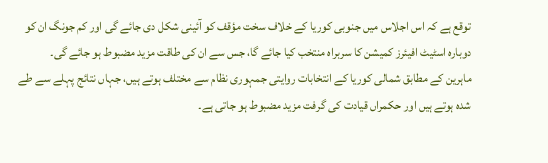توقع ہے کہ اس اجلاس میں جنوبی کوریا کے خلاف سخت مؤقف کو آئینی شکل دی جائے گی اور کم جونگ ان کو دوبارہ اسٹیٹ افیئرز کمیشن کا سربراہ منتخب کیا جائے گا، جس سے ان کی طاقت مزید مضبوط ہو جائے گی۔
ماہرین کے مطابق شمالی کوریا کے انتخابات روایتی جمہوری نظام سے مختلف ہوتے ہیں، جہاں نتائج پہلے سے طے شدہ ہوتے ہیں اور حکمراں قیادت کی گرفت مزید مضبوط ہو جاتی ہے۔